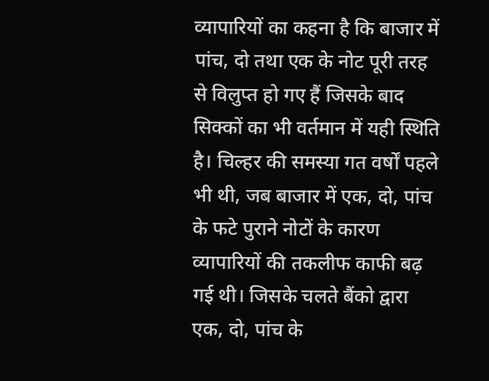व्यापारियों का कहना है कि बाजार में पांच, दो तथा एक के नोट पूरी तरह से विलुप्त हो गए हैं जिसके बाद सिक्कों का भी वर्तमान में यही स्थिति है। चिल्हर की समस्या गत वर्षों पहले भी थी, जब बाजार में एक, दो, पांच के फटे पुराने नोटों के कारण व्यापारियों की तकलीफ काफी बढ़ गई थी। जिसके चलते बैंको द्वारा एक, दो, पांच के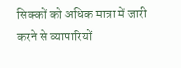सिक्कों को अधिक मात्रा में जारी करने से व्यापारियों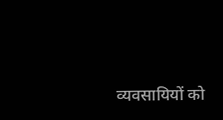व्यवसायियों को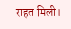राहत मिली।